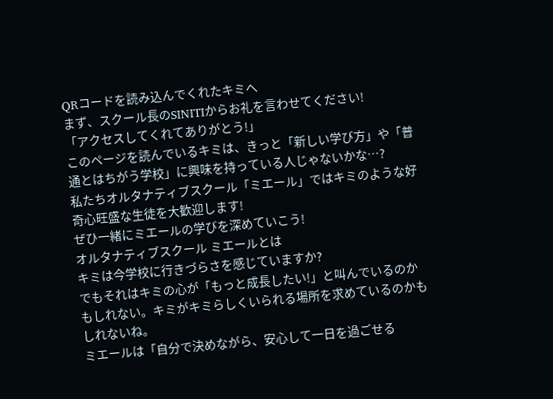QRコードを読み込んでくれたキミへ
まず、スクール長のSINITIからお礼を言わせてください!
「アクセスしてくれてありがとう!」
このページを読んでいるキミは、きっと「新しい学び方」や「普通とはちがう学校」に興味を持っている人じゃないかな…?
私たちオルタナティブスクール「ミエール」ではキミのような好奇心旺盛な生徒を大歓迎します!
ぜひ一緒にミエールの学びを深めていこう!
オルタナティブスクール ミエールとは
キミは今学校に行きづらさを感じていますか?
でもそれはキミの心が「もっと成長したい!」と叫んでいるのかもしれない。キミがキミらしくいられる場所を求めているのかもしれないね。
ミエールは「自分で決めながら、安心して一日を過ごせる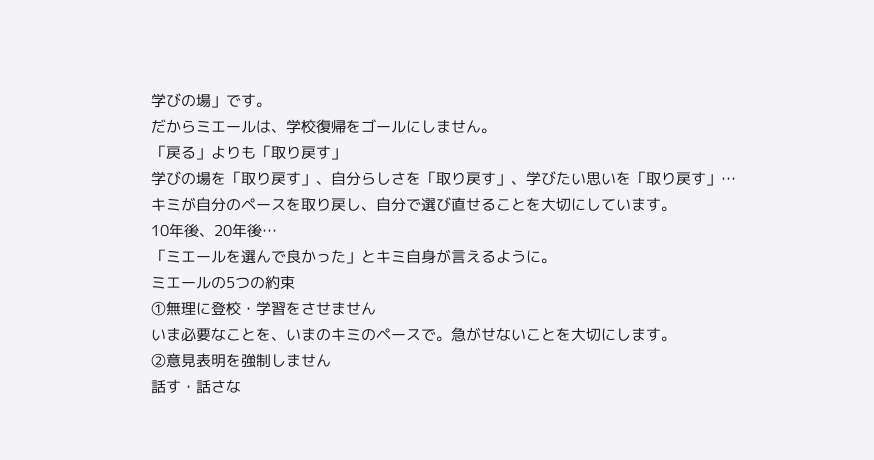学びの場」です。
だからミエールは、学校復帰をゴールにしません。
「戻る」よりも「取り戻す」
学びの場を「取り戻す」、自分らしさを「取り戻す」、学びたい思いを「取り戻す」…
キミが自分のペースを取り戻し、自分で選び直せることを大切にしています。
10年後、20年後…
「ミエールを選んで良かった」とキミ自身が言えるように。
ミエールの5つの約束
①無理に登校・学習をさせません
いま必要なことを、いまのキミのペースで。急がせないことを大切にします。
②意見表明を強制しません
話す・話さな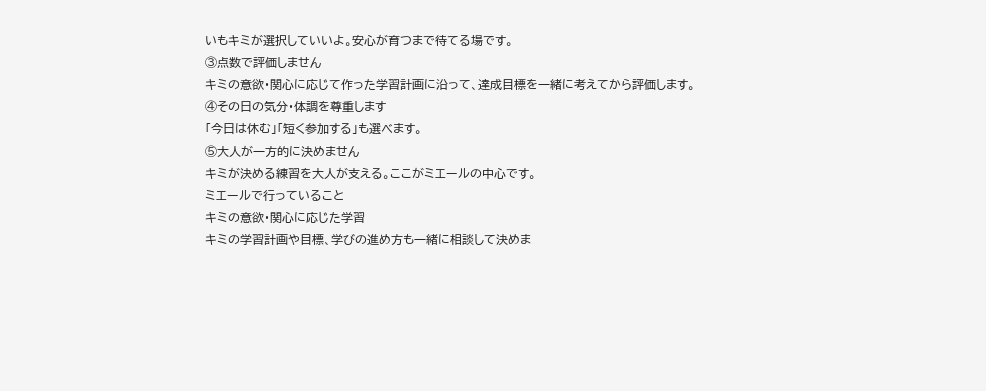いもキミが選択していいよ。安心が育つまで待てる場です。
③点数で評価しません
キミの意欲・関心に応じて作った学習計画に沿って、達成目標を一緒に考えてから評価します。
④その日の気分・体調を尊重します
「今日は休む」「短く参加する」も選べます。
⑤大人が一方的に決めません
キミが決める練習を大人が支える。ここがミエールの中心です。
ミエールで行っていること
キミの意欲・関心に応じた学習
キミの学習計画や目標、学びの進め方も一緒に相談して決めま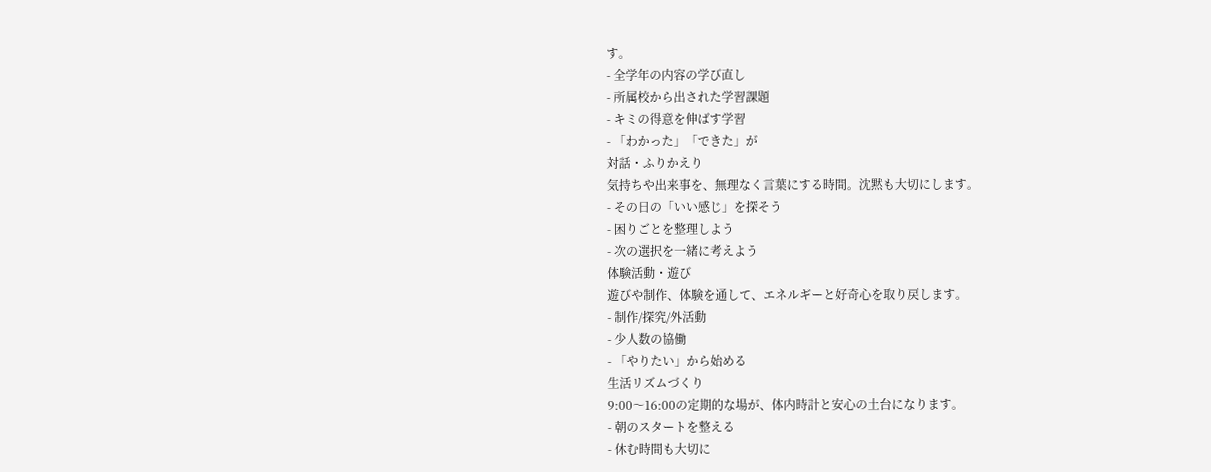す。
- 全学年の内容の学び直し
- 所属校から出された学習課題
- キミの得意を伸ばす学習
- 「わかった」「できた」が
対話・ふりかえり
気持ちや出来事を、無理なく言葉にする時間。沈黙も大切にします。
- その日の「いい感じ」を探そう
- 困りごとを整理しよう
- 次の選択を一緒に考えよう
体験活動・遊び
遊びや制作、体験を通して、エネルギーと好奇心を取り戻します。
- 制作/探究/外活動
- 少人数の協働
- 「やりたい」から始める
生活リズムづくり
9:00〜16:00の定期的な場が、体内時計と安心の土台になります。
- 朝のスタートを整える
- 休む時間も大切に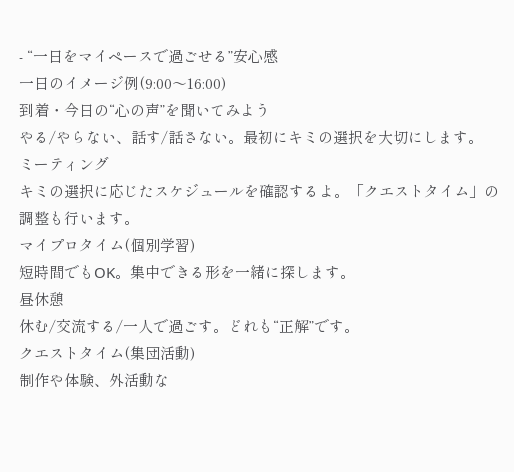- “一日をマイペースで過ごせる”安心感
一日のイメージ例(9:00〜16:00)
到着・今日の“心の声”を聞いてみよう
やる/やらない、話す/話さない。最初にキミの選択を大切にします。
ミーティング
キミの選択に応じたスケジュールを確認するよ。「クエストタイム」の調整も行います。
マイプロタイム(個別学習)
短時間でもOK。集中できる形を一緒に探します。
昼休憩
休む/交流する/一人で過ごす。どれも“正解”です。
クエストタイム(集団活動)
制作や体験、外活動な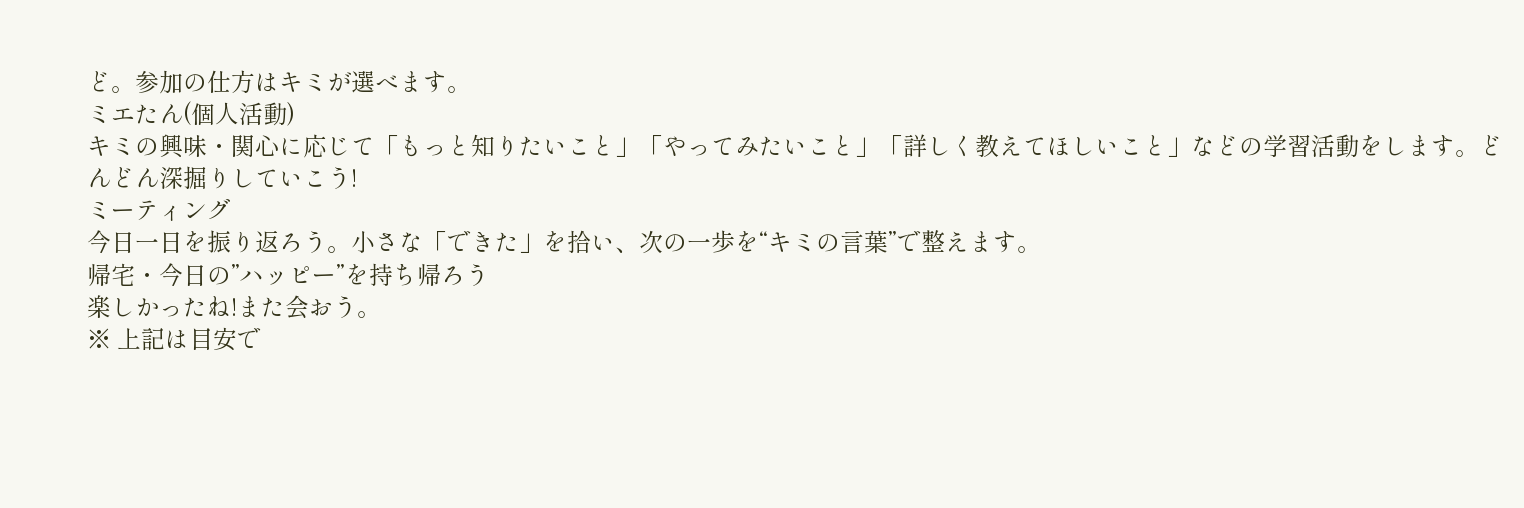ど。参加の仕方はキミが選べます。
ミエたん(個人活動)
キミの興味・関心に応じて「もっと知りたいこと」「やってみたいこと」「詳しく教えてほしいこと」などの学習活動をします。どんどん深掘りしていこう!
ミーティング
今日一日を振り返ろう。小さな「できた」を拾い、次の一歩を“キミの言葉”で整えます。
帰宅・今日の”ハッピー”を持ち帰ろう
楽しかったね!また会おう。
※ 上記は目安で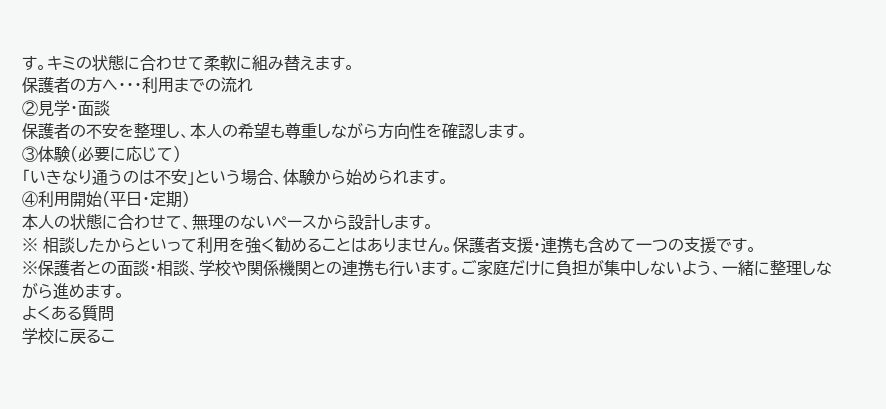す。キミの状態に合わせて柔軟に組み替えます。
保護者の方へ・・・利用までの流れ
②見学・面談
保護者の不安を整理し、本人の希望も尊重しながら方向性を確認します。
③体験(必要に応じて)
「いきなり通うのは不安」という場合、体験から始められます。
④利用開始(平日・定期)
本人の状態に合わせて、無理のないペースから設計します。
※ 相談したからといって利用を強く勧めることはありません。保護者支援・連携も含めて一つの支援です。
※保護者との面談・相談、学校や関係機関との連携も行います。ご家庭だけに負担が集中しないよう、一緒に整理しながら進めます。
よくある質問
学校に戻るこ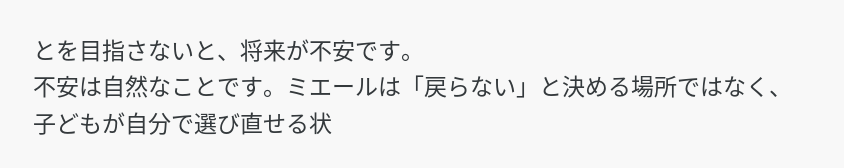とを目指さないと、将来が不安です。
不安は自然なことです。ミエールは「戻らない」と決める場所ではなく、
子どもが自分で選び直せる状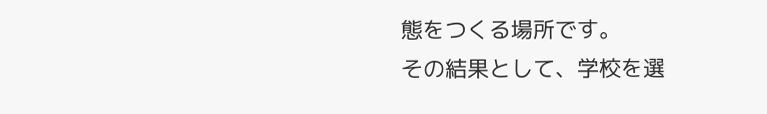態をつくる場所です。
その結果として、学校を選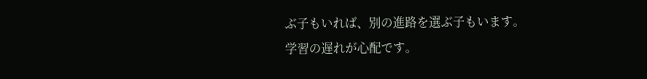ぶ子もいれば、別の進路を選ぶ子もいます。
学習の遅れが心配です。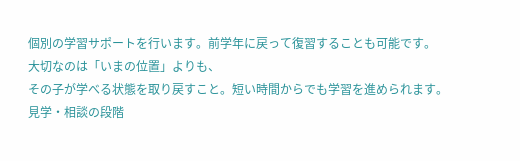個別の学習サポートを行います。前学年に戻って復習することも可能です。
大切なのは「いまの位置」よりも、
その子が学べる状態を取り戻すこと。短い時間からでも学習を進められます。
見学・相談の段階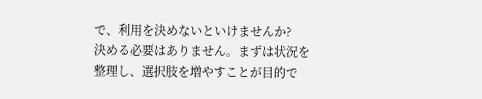で、利用を決めないといけませんか?
決める必要はありません。まずは状況を整理し、選択肢を増やすことが目的で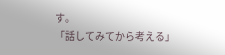す。
「話してみてから考える」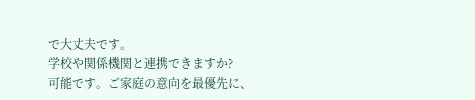で大丈夫です。
学校や関係機関と連携できますか?
可能です。ご家庭の意向を最優先に、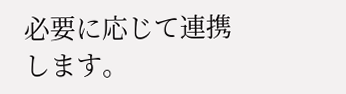必要に応じて連携します。